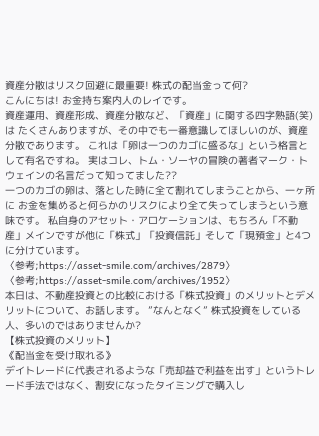資産分散はリスク回避に最重要! 株式の配当金って何?
こんにちは! お金持ち案内人のレイです。
資産運用、資産形成、資産分散など、「資産」に関する四字熟語(笑)は たくさんありますが、その中でも一番意識してほしいのが、資産分散であります。 これは「卵は一つのカゴに盛るな」という格言として有名ですね。 実はコレ、トム・ソーヤの冒険の著者マーク・トウェインの名言だって知ってました??
一つのカゴの卵は、落とした時に全て割れてしまうことから、一ヶ所に お金を集めると何らかのリスクにより全て失ってしまうという意味です。 私自身のアセット・アロケーションは、もちろん「不動産」メインですが他に「株式」「投資信託」そして「現預金」と4つに分けています。
〈参考;https://asset-smile.com/archives/2879〉
〈参考;https://asset-smile.com/archives/1952〉
本日は、不動産投資との比較における「株式投資」のメリットとデメリットについて、お話します。 ”なんとなく” 株式投資をしている人、多いのではありませんか?
【株式投資のメリット】
《配当金を受け取れる》
デイトレードに代表されるような「売却益で利益を出す」というトレード手法ではなく、割安になったタイミングで購入し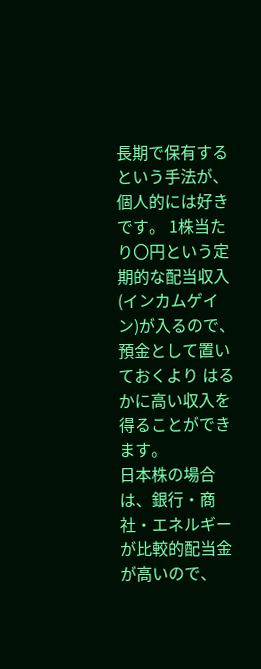長期で保有するという手法が、個人的には好きです。 1株当たり〇円という定期的な配当収入(インカムゲイン)が入るので、預金として置いておくより はるかに高い収入を得ることができます。
日本株の場合は、銀行・商社・エネルギーが比較的配当金が高いので、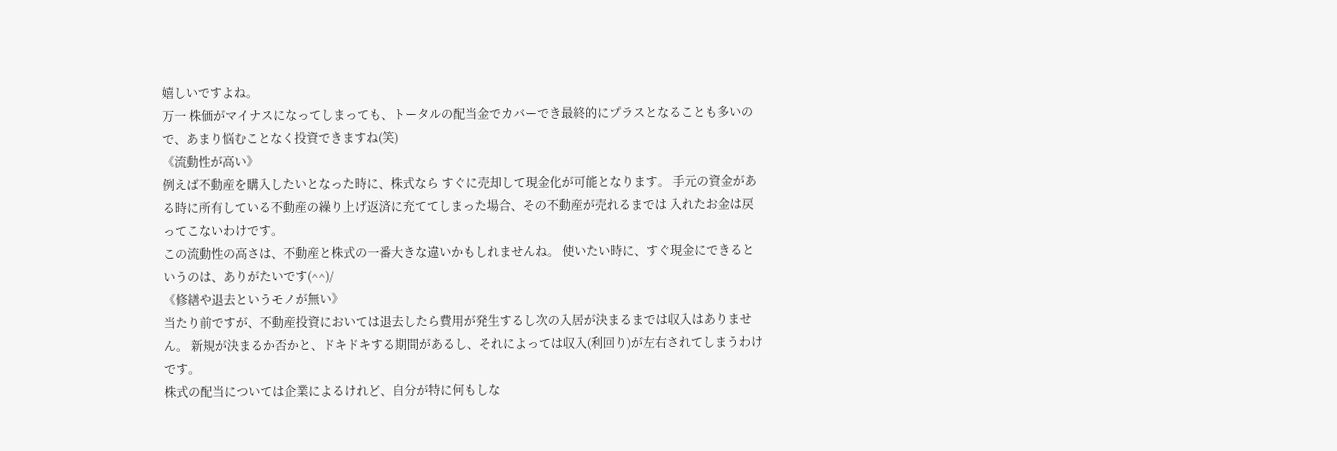嬉しいですよね。
万一 株価がマイナスになってしまっても、トータルの配当金でカバーでき最終的にプラスとなることも多いので、あまり悩むことなく投資できますね(笑)
《流動性が高い》
例えば不動産を購入したいとなった時に、株式なら すぐに売却して現金化が可能となります。 手元の資金がある時に所有している不動産の繰り上げ返済に充ててしまった場合、その不動産が売れるまでは 入れたお金は戻ってこないわけです。
この流動性の高さは、不動産と株式の一番大きな違いかもしれませんね。 使いたい時に、すぐ現金にできるというのは、ありがたいです(^^)/
《修繕や退去というモノが無い》
当たり前ですが、不動産投資においては退去したら費用が発生するし次の入居が決まるまでは収入はありません。 新規が決まるか否かと、ドキドキする期間があるし、それによっては収入(利回り)が左右されてしまうわけです。
株式の配当については企業によるけれど、自分が特に何もしな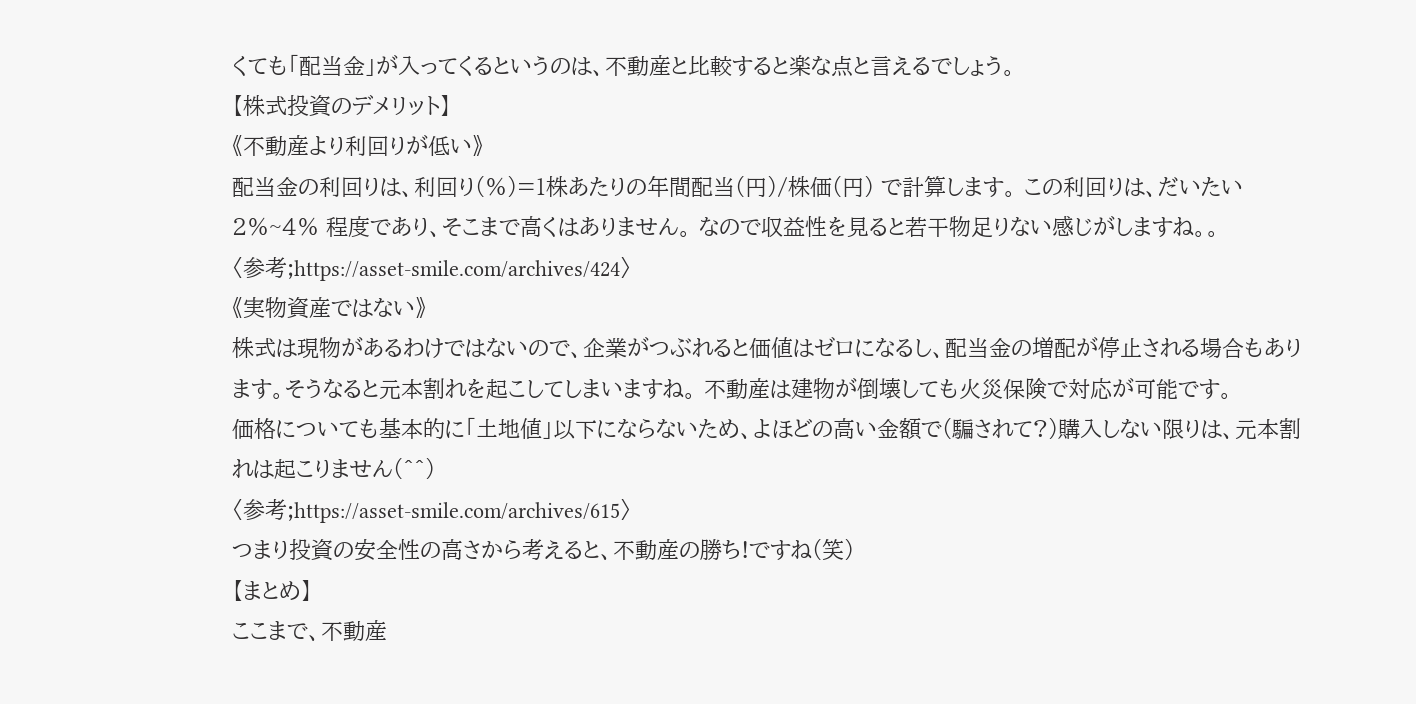くても「配当金」が入ってくるというのは、不動産と比較すると楽な点と言えるでしょう。
【株式投資のデメリット】
《不動産より利回りが低い》
配当金の利回りは、利回り(%)=1株あたりの年間配当(円)/株価(円) で計算します。 この利回りは、だいたい 2%~4% 程度であり、そこまで高くはありません。 なので収益性を見ると若干物足りない感じがしますね。。
〈参考;https://asset-smile.com/archives/424〉
《実物資産ではない》
株式は現物があるわけではないので、企業がつぶれると価値はゼロになるし、配当金の増配が停止される場合もあります。そうなると元本割れを起こしてしまいますね。 不動産は建物が倒壊しても火災保険で対応が可能です。
価格についても基本的に「土地値」以下にならないため、よほどの高い金額で(騙されて?)購入しない限りは、元本割れは起こりません(^^)
〈参考;https://asset-smile.com/archives/615〉
つまり投資の安全性の高さから考えると、不動産の勝ち!ですね(笑)
【まとめ】
ここまで、不動産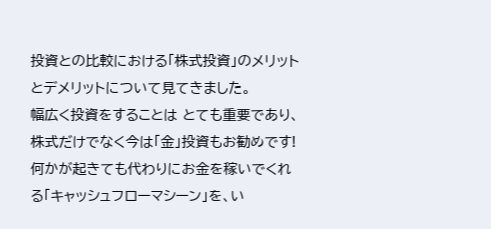投資との比較における「株式投資」のメリットとデメリットについて見てきました。
幅広く投資をすることは とても重要であり、株式だけでなく今は「金」投資もお勧めです! 何かが起きても代わりにお金を稼いでくれる「キャッシュフローマシーン」を、い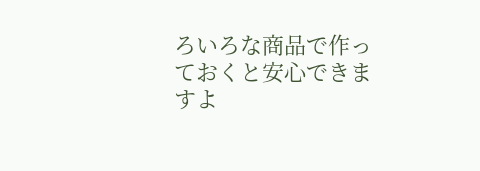ろいろな商品で作っておくと安心できますよ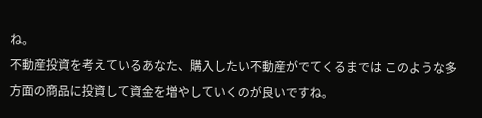ね。
不動産投資を考えているあなた、購入したい不動産がでてくるまでは このような多方面の商品に投資して資金を増やしていくのが良いですね。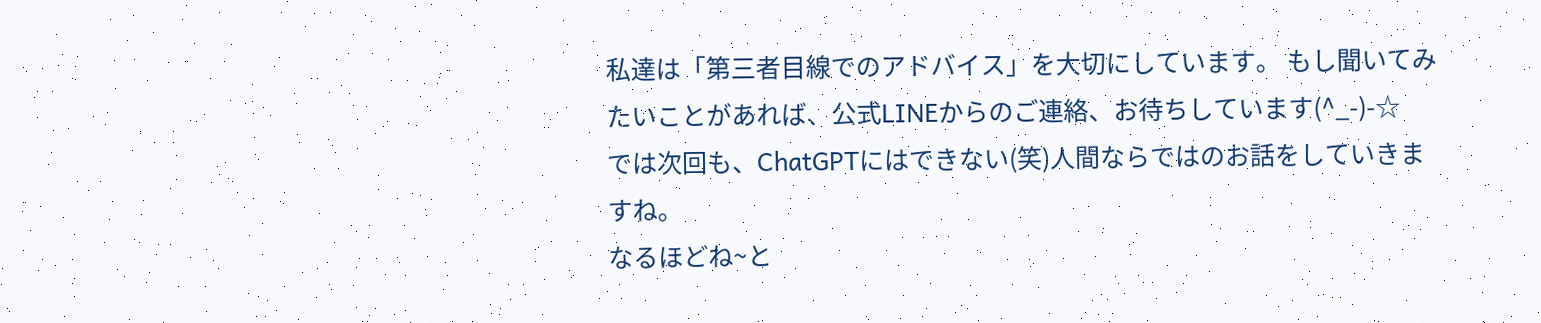私達は「第三者目線でのアドバイス」を大切にしています。 もし聞いてみたいことがあれば、公式LINEからのご連絡、お待ちしています(^_-)-☆
では次回も、ChatGPTにはできない(笑)人間ならではのお話をしていきますね。
なるほどね~と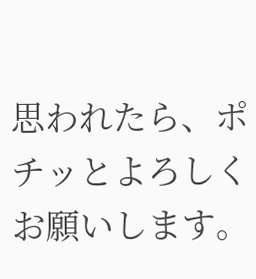思われたら、ポチッとよろしくお願いします。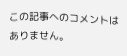この記事へのコメントはありません。